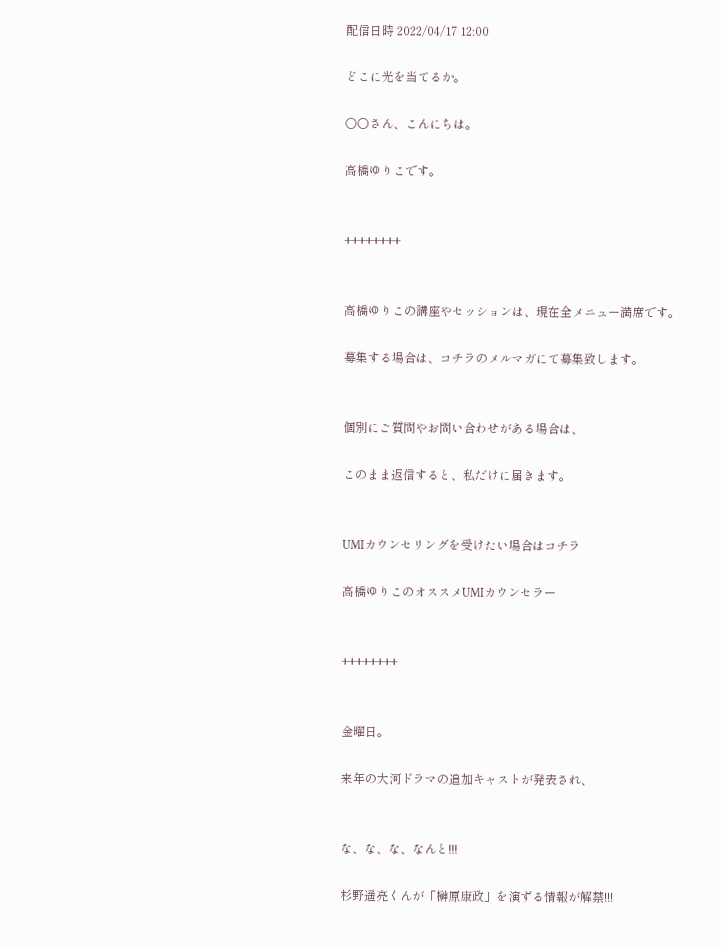配信日時 2022/04/17 12:00

どこに光を当てるか。

〇〇さん、こんにちは。

高橋ゆりこです。


++++++++


高橋ゆりこの講座やセッションは、現在全メニュー満席です。

募集する場合は、コチラのメルマガにて募集致します。


個別にご質問やお問い合わせがある場合は、

このまま返信すると、私だけに届きます。


UMIカウンセリングを受けたい場合はコチラ

高橋ゆりこのオススメUMIカウンセラー


++++++++


金曜日。

来年の大河ドラマの追加キャストが発表され、


な、な、な、なんと!!!

杉野遥亮くんが「榊原康政」を演ずる情報が解禁!!!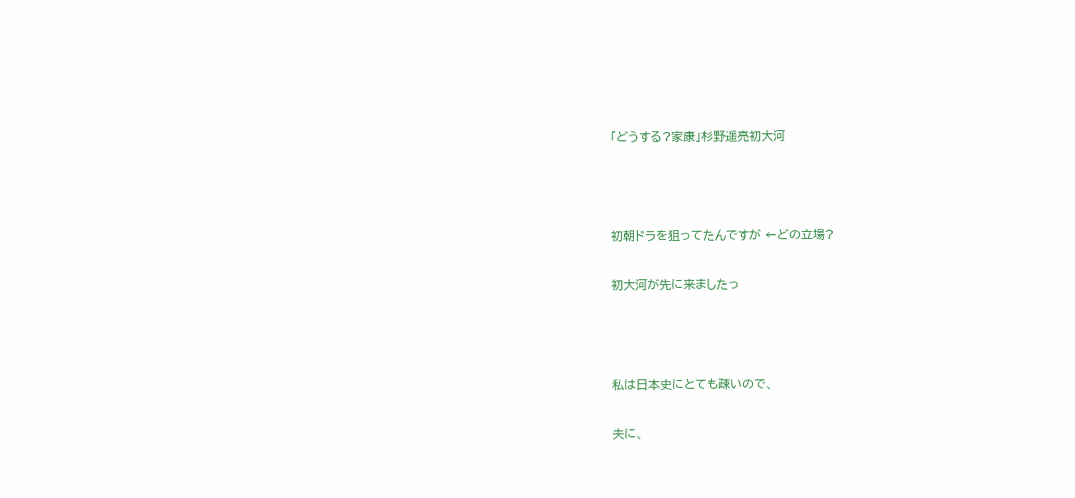「どうする?家康」杉野遥亮初大河



初朝ドラを狙ってたんですが ←どの立場?

初大河が先に来ましたっ



私は日本史にとても疎いので、

夫に、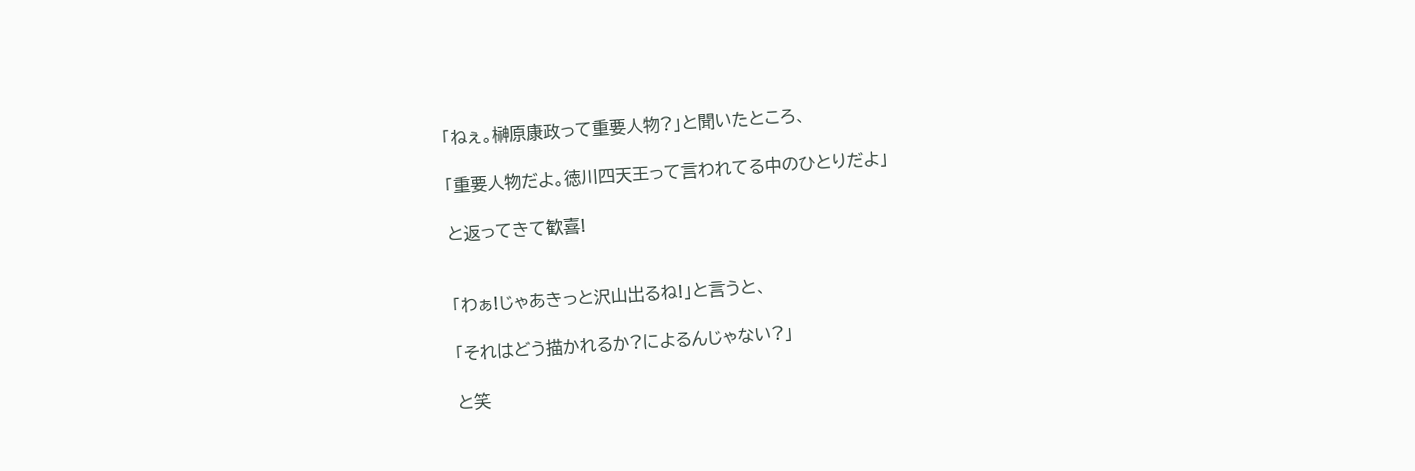「ねぇ。榊原康政って重要人物?」と聞いたところ、

「重要人物だよ。徳川四天王って言われてる中のひとりだよ」

と返ってきて歓喜!


「わぁ!じゃあきっと沢山出るね!」と言うと、

「それはどう描かれるか?によるんじゃない?」

と笑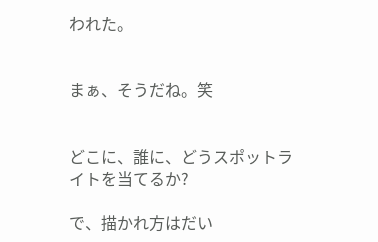われた。


まぁ、そうだね。笑


どこに、誰に、どうスポットライトを当てるか?

で、描かれ方はだい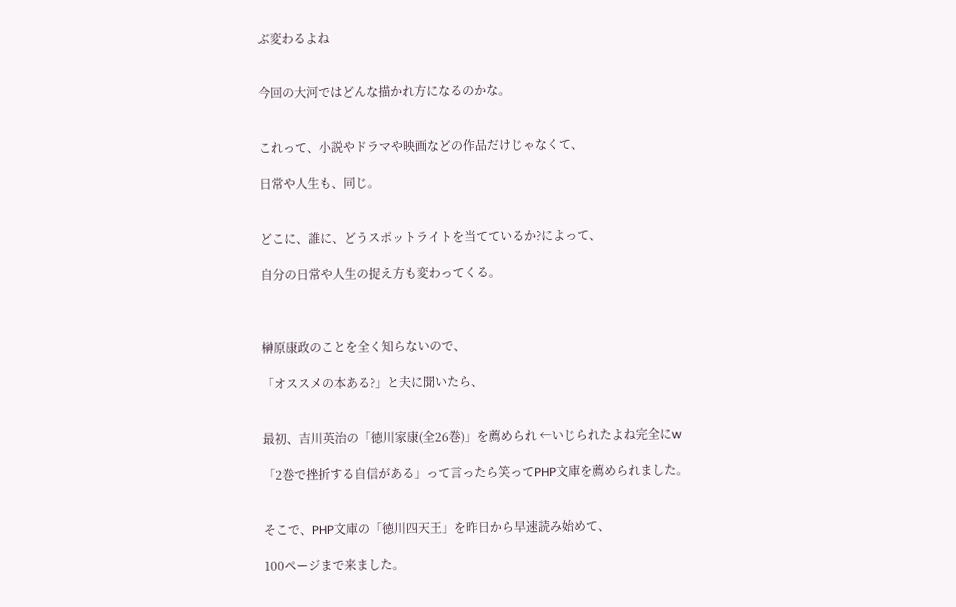ぶ変わるよね


今回の大河ではどんな描かれ方になるのかな。


これって、小説やドラマや映画などの作品だけじゃなくて、

日常や人生も、同じ。


どこに、誰に、どうスポットライトを当てているか?によって、

自分の日常や人生の捉え方も変わってくる。



榊原康政のことを全く知らないので、

「オススメの本ある?」と夫に聞いたら、


最初、吉川英治の「徳川家康(全26巻)」を薦められ ←いじられたよね完全にw

「2巻で挫折する自信がある」って言ったら笑ってPHP文庫を薦められました。


そこで、PHP文庫の「徳川四天王」を昨日から早速読み始めて、

100ページまで来ました。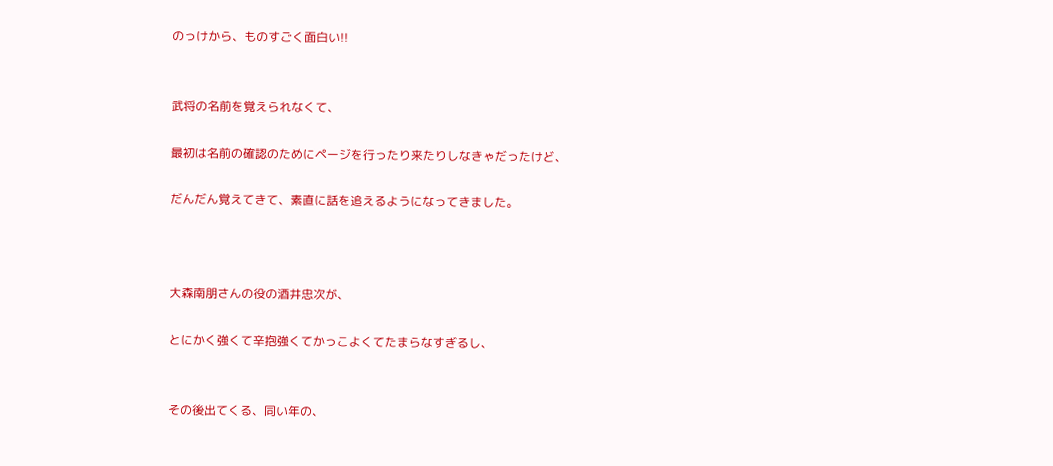のっけから、ものすごく面白い!!


武将の名前を覚えられなくて、

最初は名前の確認のためにページを行ったり来たりしなきゃだったけど、

だんだん覚えてきて、素直に話を追えるようになってきました。



大森南朋さんの役の酒井忠次が、

とにかく強くて辛抱強くてかっこよくてたまらなすぎるし、


その後出てくる、同い年の、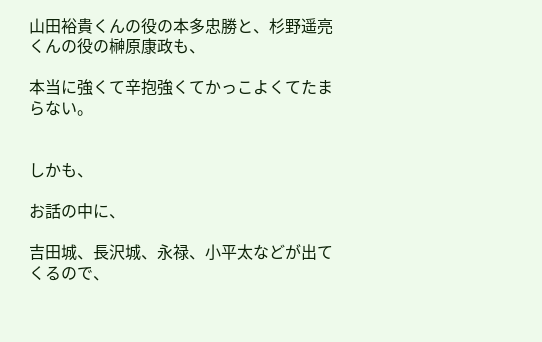山田裕貴くんの役の本多忠勝と、杉野遥亮くんの役の榊原康政も、

本当に強くて辛抱強くてかっこよくてたまらない。


しかも、

お話の中に、

吉田城、長沢城、永禄、小平太などが出てくるので、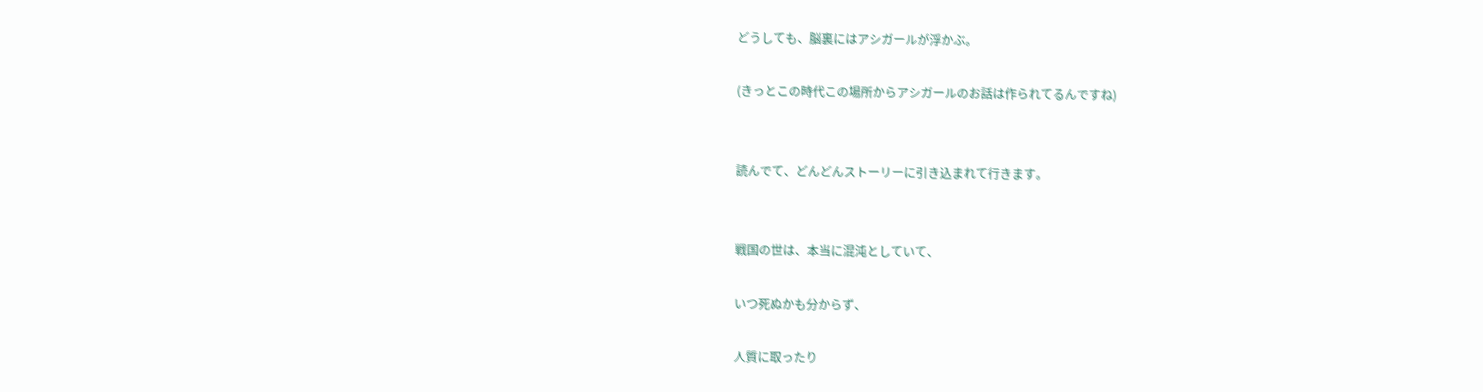どうしても、脳裏にはアシガールが浮かぶ。

(きっとこの時代この場所からアシガールのお話は作られてるんですね)


読んでて、どんどんストーリーに引き込まれて行きます。


戦国の世は、本当に混沌としていて、

いつ死ぬかも分からず、

人質に取ったり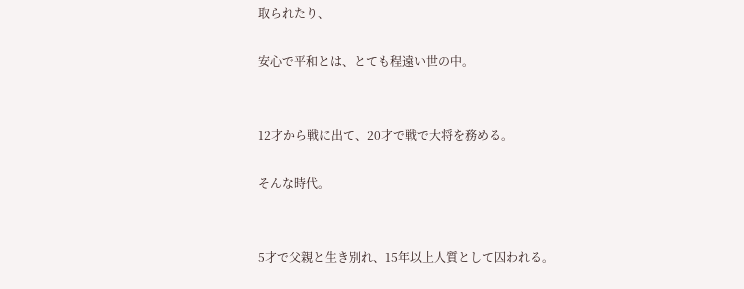取られたり、

安心で平和とは、とても程遠い世の中。


12才から戦に出て、20才で戦で大将を務める。

そんな時代。


5才で父親と生き別れ、15年以上人質として囚われる。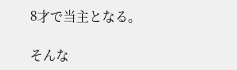8才で当主となる。

そんな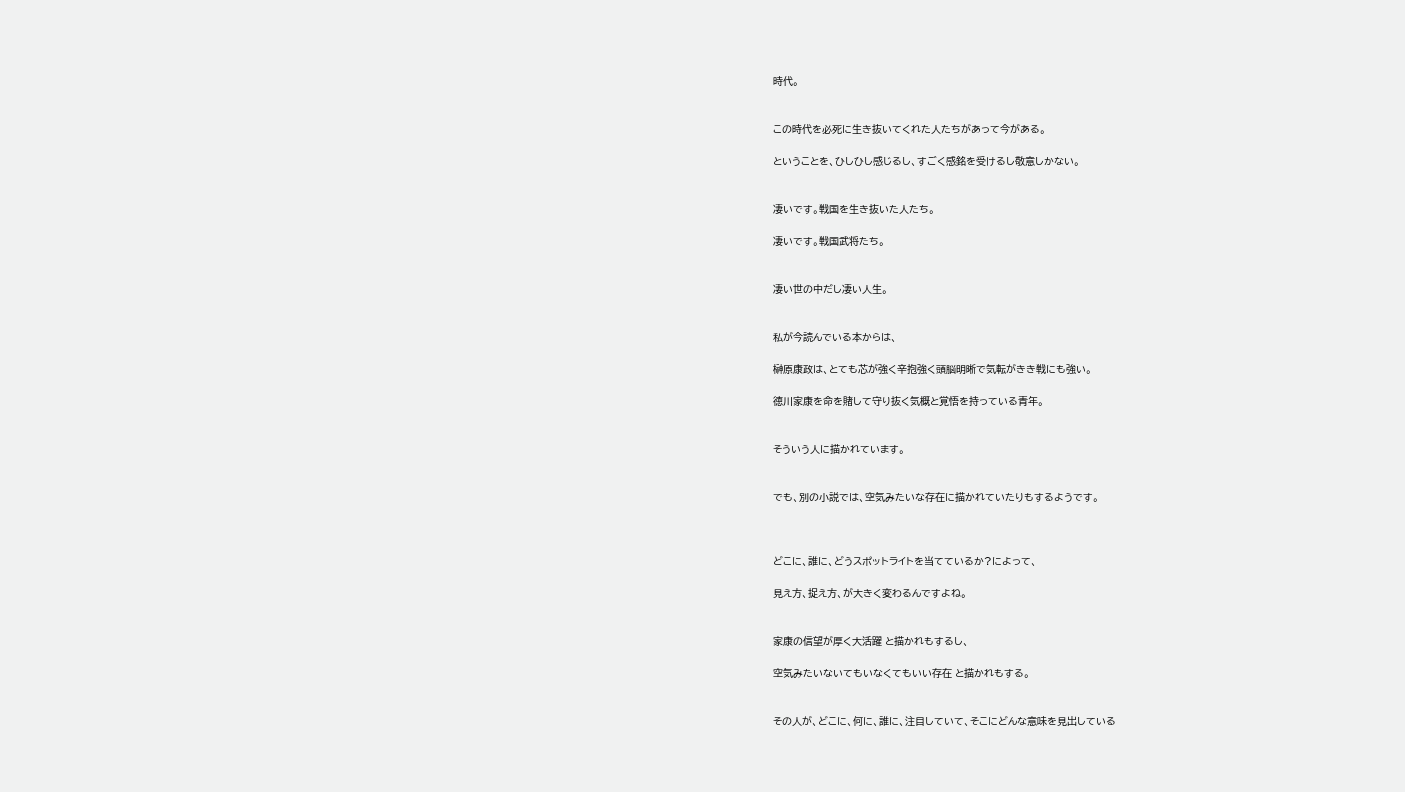時代。


この時代を必死に生き抜いてくれた人たちがあって今がある。

ということを、ひしひし感じるし、すごく感銘を受けるし敬意しかない。


凄いです。戦国を生き抜いた人たち。

凄いです。戦国武将たち。


凄い世の中だし凄い人生。


私が今読んでいる本からは、

榊原康政は、とても芯が強く辛抱強く頭脳明晰で気転がきき戦にも強い。

徳川家康を命を賭して守り抜く気概と覚悟を持っている青年。


そういう人に描かれています。


でも、別の小説では、空気みたいな存在に描かれていたりもするようです。



どこに、誰に、どうスポットライトを当てているか?によって、

見え方、捉え方、が大きく変わるんですよね。


家康の信望が厚く大活躍 と描かれもするし、

空気みたいないてもいなくてもいい存在 と描かれもする。


その人が、どこに、何に、誰に、注目していて、そこにどんな意味を見出している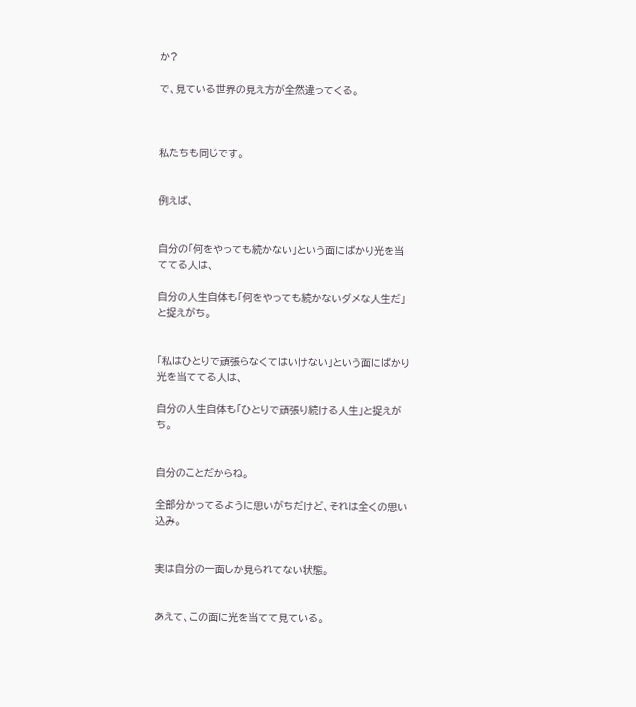か?

で、見ている世界の見え方が全然違ってくる。



私たちも同じです。


例えば、


自分の「何をやっても続かない」という面にばかり光を当ててる人は、

自分の人生自体も「何をやっても続かないダメな人生だ」と捉えがち。


「私はひとりで頑張らなくてはいけない」という面にばかり光を当ててる人は、

自分の人生自体も「ひとりで頑張り続ける人生」と捉えがち。


自分のことだからね。

全部分かってるように思いがちだけど、それは全くの思い込み。


実は自分の一面しか見られてない状態。


あえて、この面に光を当てて見ている。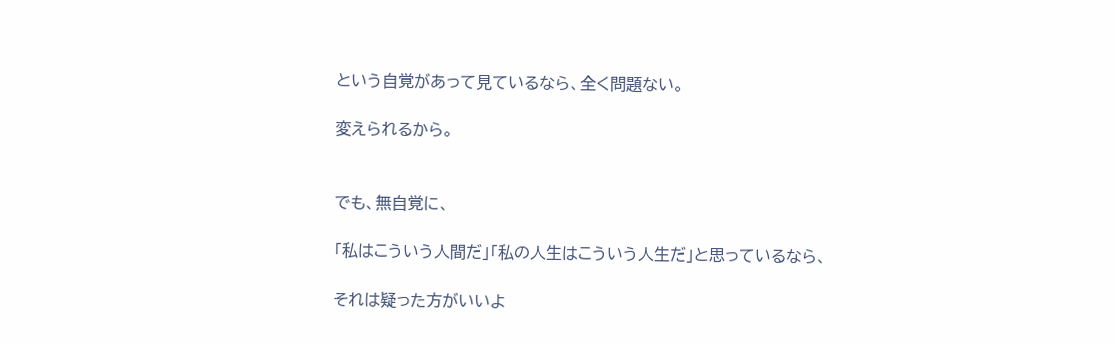という自覚があって見ているなら、全く問題ない。

変えられるから。


でも、無自覚に、

「私はこういう人間だ」「私の人生はこういう人生だ」と思っているなら、

それは疑った方がいいよ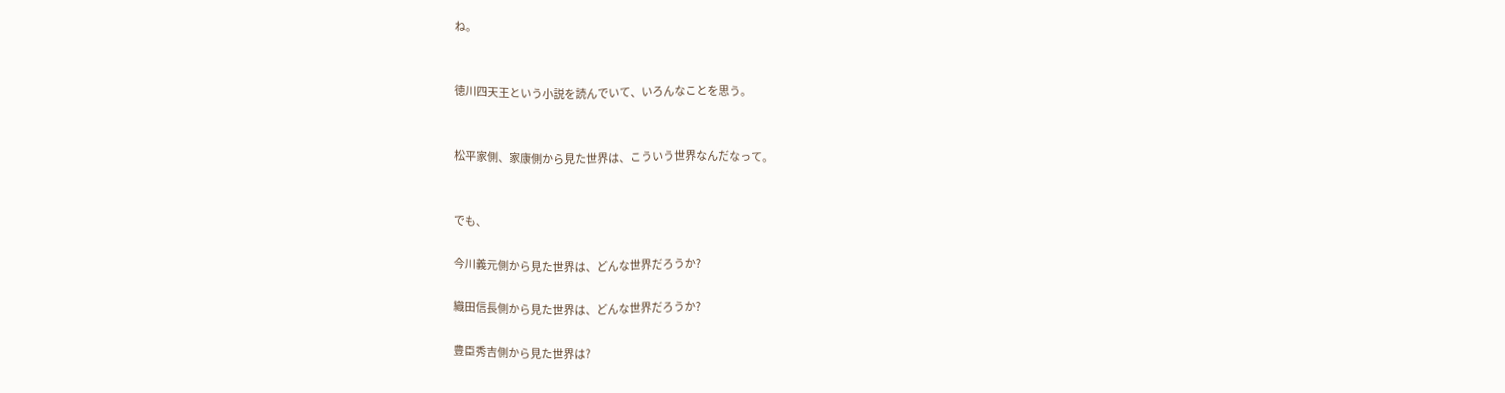ね。


徳川四天王という小説を読んでいて、いろんなことを思う。


松平家側、家康側から見た世界は、こういう世界なんだなって。


でも、

今川義元側から見た世界は、どんな世界だろうか?

織田信長側から見た世界は、どんな世界だろうか?

豊臣秀吉側から見た世界は?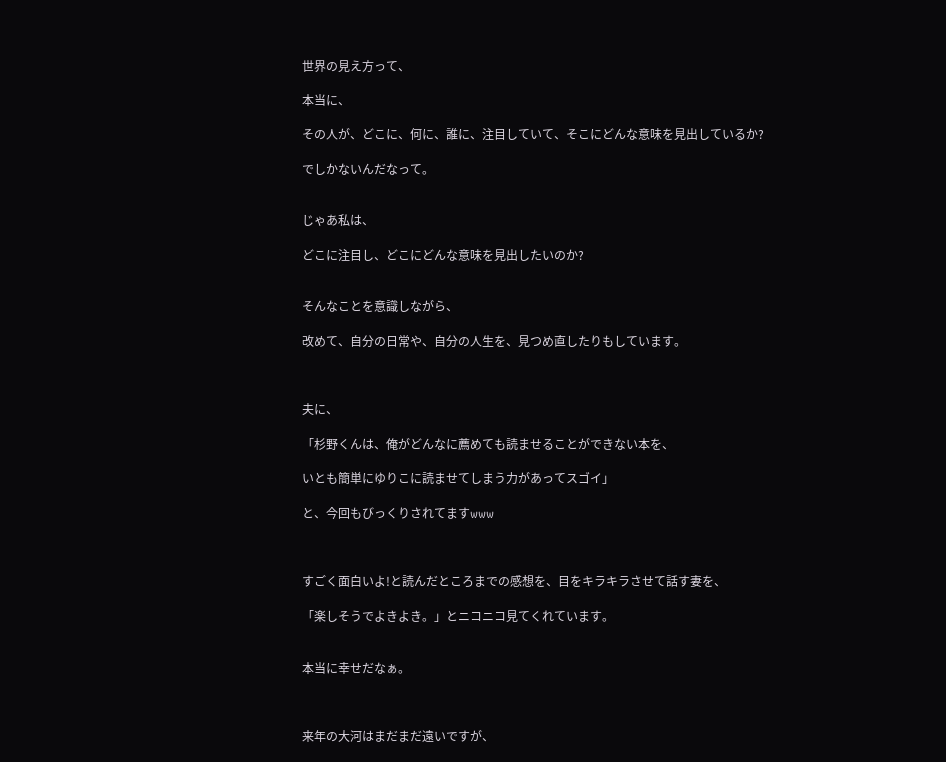世界の見え方って、

本当に、

その人が、どこに、何に、誰に、注目していて、そこにどんな意味を見出しているか?

でしかないんだなって。


じゃあ私は、

どこに注目し、どこにどんな意味を見出したいのか?


そんなことを意識しながら、

改めて、自分の日常や、自分の人生を、見つめ直したりもしています。



夫に、

「杉野くんは、俺がどんなに薦めても読ませることができない本を、

いとも簡単にゆりこに読ませてしまう力があってスゴイ」

と、今回もびっくりされてますwww



すごく面白いよ!と読んだところまでの感想を、目をキラキラさせて話す妻を、

「楽しそうでよきよき。」とニコニコ見てくれています。


本当に幸せだなぁ。



来年の大河はまだまだ遠いですが、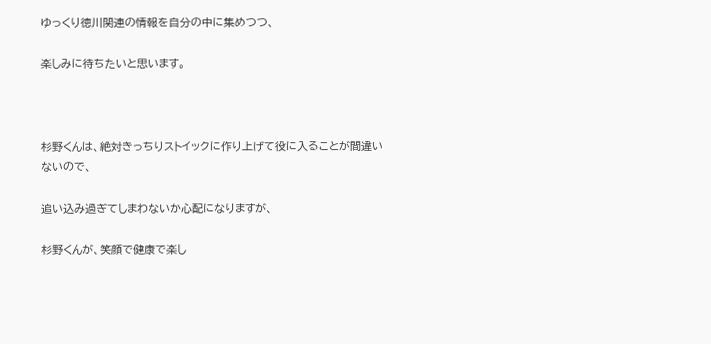ゆっくり徳川関連の情報を自分の中に集めつつ、

楽しみに待ちたいと思います。



杉野くんは、絶対きっちりストイックに作り上げて役に入ることが間違いないので、

追い込み過ぎてしまわないか心配になりますが、

杉野くんが、笑顔で健康で楽し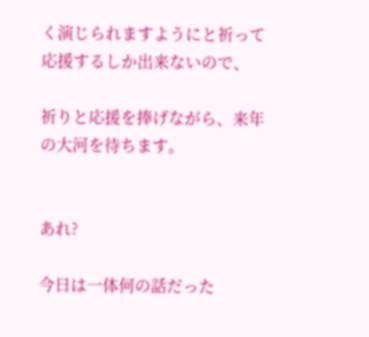く演じられますようにと祈って応援するしか出来ないので、

祈りと応援を捧げながら、来年の大河を待ちます。


あれ?

今日は一体何の話だった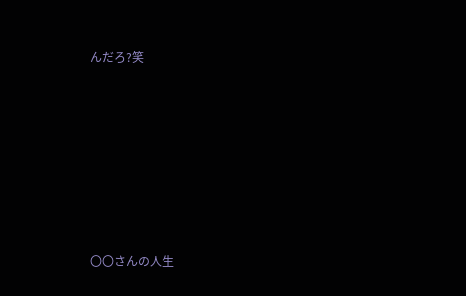んだろ?笑







〇〇さんの人生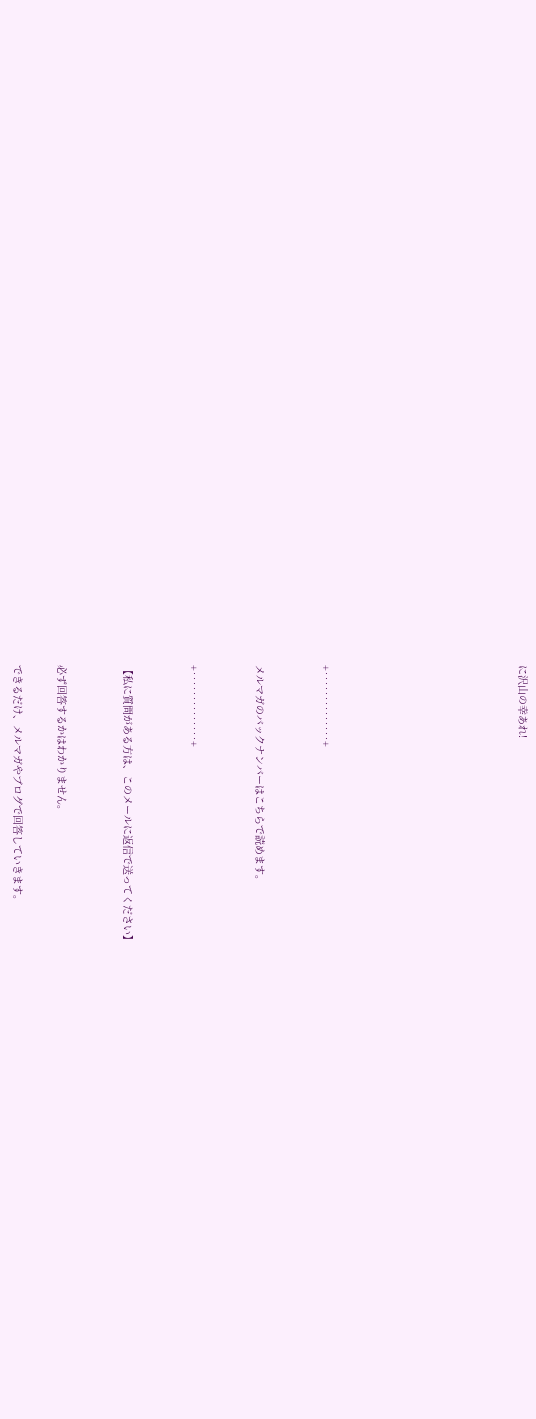に沢山の幸あれ!








+‥‥‥‥‥‥‥+


メルマガのバックナンバーはこちらで読めます。


+‥‥‥‥‥‥‥+


【私に質問がある方は、このメールに返信で送ってください】


必ず回答するかはわかりません。

できるだけ、メルマガやブログで回答していきます。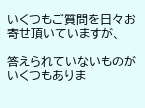いくつもご質問を日々お寄せ頂いていますが、

答えられていないものがいくつもありま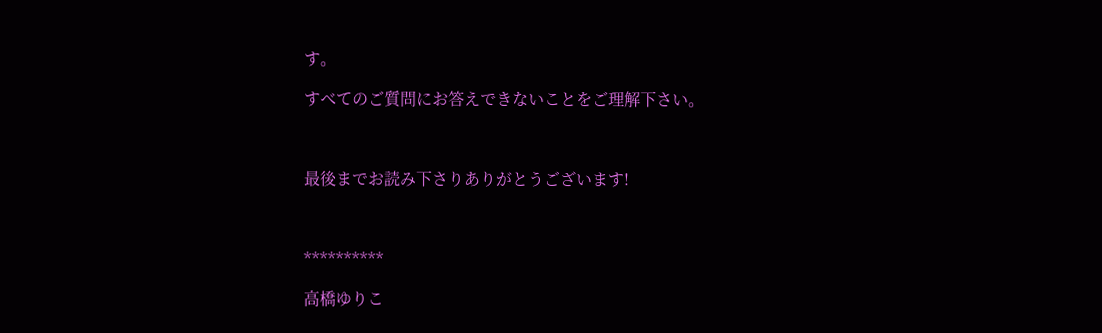す。

すべてのご質問にお答えできないことをご理解下さい。



最後までお読み下さりありがとうございます!



**********

高橋ゆりこ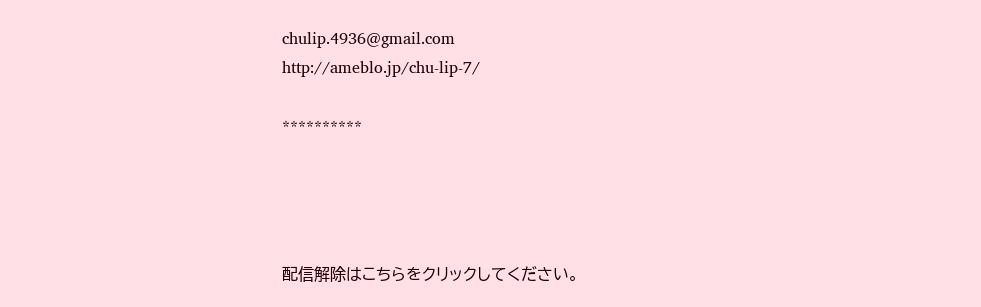chulip.4936@gmail.com
http://ameblo.jp/chu-lip-7/

**********




配信解除はこちらをクリックしてください。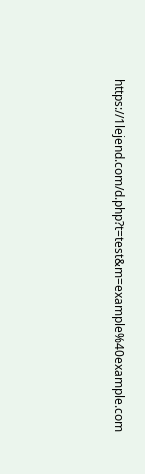https://1lejend.com/d.php?t=test&m=example%40example.com